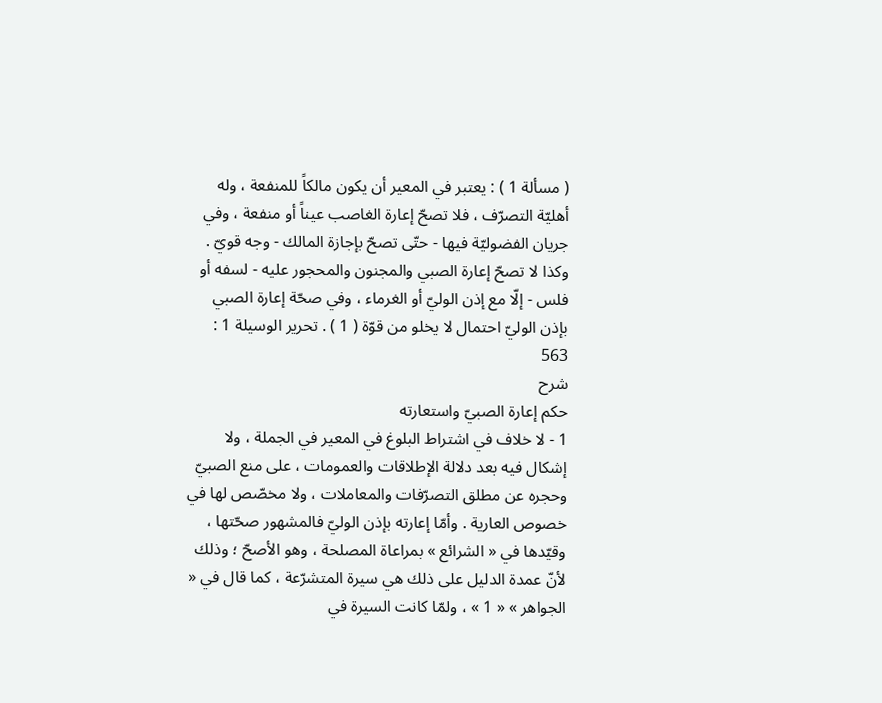( مسألة 1 ) : يعتبر في المعير أن يكون مالكاً للمنفعة ، وله أهليّة التصرّف ، فلا تصحّ إعارة الغاصب عيناً أو منفعة ، وفي جريان الفضوليّة فيها - حتّى تصحّ بإجازة المالك - وجه قويّ . وكذا لا تصحّ إعارة الصبي والمجنون والمحجور عليه - لسفه أو فلس - إلّا مع إذن الوليّ أو الغرماء ، وفي صحّة إعارة الصبي بإذن الوليّ احتمال لا يخلو من قوّة ( 1 ) . تحرير الوسيلة 1 : 563
شرح
حكم إعارة الصبيّ واستعارته
1 - لا خلاف في اشتراط البلوغ في المعير في الجملة ، ولا إشكال فيه بعد دلالة الإطلاقات والعمومات ، على منع الصبيّ وحجره عن مطلق التصرّفات والمعاملات ، ولا مخصّص لها في خصوص العارية . وأمّا إعارته بإذن الوليّ فالمشهور صحّتها ، وقيّدها في « الشرائع » بمراعاة المصلحة ، وهو الأصحّ ؛ وذلك لأنّ عمدة الدليل على ذلك هي سيرة المتشرّعة ، كما قال في « الجواهر » « 1 » ، ولمّا كانت السيرة في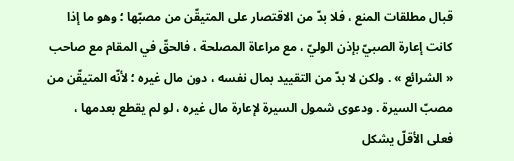قبال مطلقات المنع ، فلا بدّ من الاقتصار على المتيقّن من مصبّها ؛ وهو ما إذا كانت إعارة الصبيّ بإذن الوليّ ، مع مراعاة المصلحة ، فالحقّ في المقام مع صاحب « الشرائع » . ولكن لا بدّ من التقييد بمال نفسه ، دون مال غيره ؛ لأنّه المتيقّن من مصبّ السيرة . ودعوى شمول السيرة لإعارة مال غيره ، لو لم يقطع بعدمها ، فعلى الأقلّ يشكل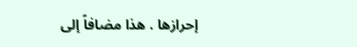إحرازها . هذا مضافاً إلى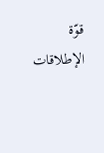قوّة الإطلاقات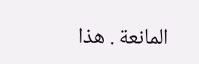المانعة . هذا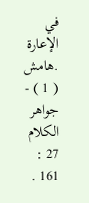في الإعارة .هامش
( 1 ) - جواهر الكلام 27 : 161 .